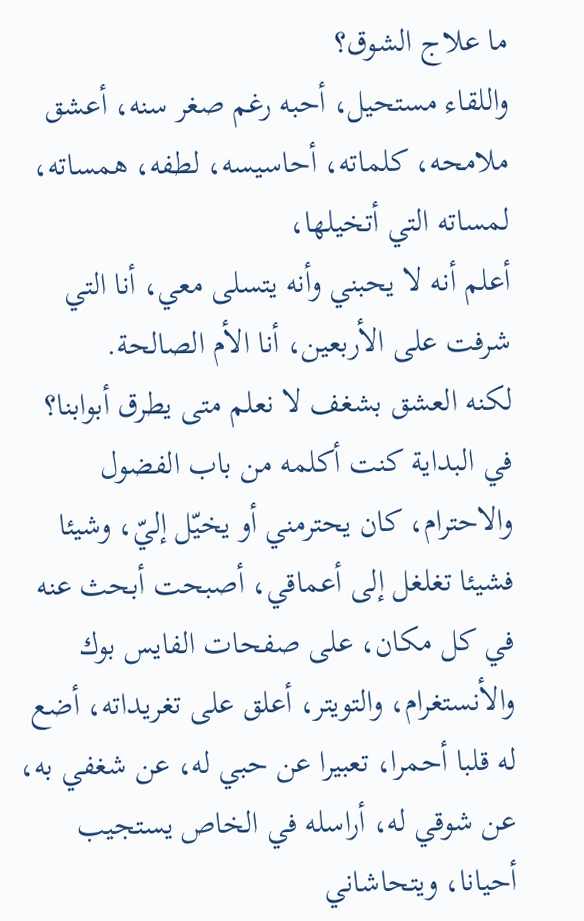ما علاج الشوق؟
واللقاء مستحيل، أحبه رغم صغر سنه، أعشق ملامحه، كلماته، أحاسيسه، لطفه، همساته، لمساته التي أتخيلها،
أعلم أنه لا يحبني وأنه يتسلى معي، أنا التي شرفت على الأربعين، أنا الأم الصالحة.
لكنه العشق بشغف لا نعلم متى يطرق أبوابنا؟
في البداية كنت أكلمه من باب الفضول والاحترام، كان يحترمني أو يخيّل إليّ، وشيئا فشيئا تغلغل إلى أعماقي، أصبحت أبحث عنه في كل مكان، على صفحات الفايس بوك والأنستغرام، والتويتر، أعلق على تغريداته، أضع له قلبا أحمرا، تعبيرا عن حبي له، عن شغفي به، عن شوقي له، أراسله في الخاص يستجيب أحيانا، ويتحاشاني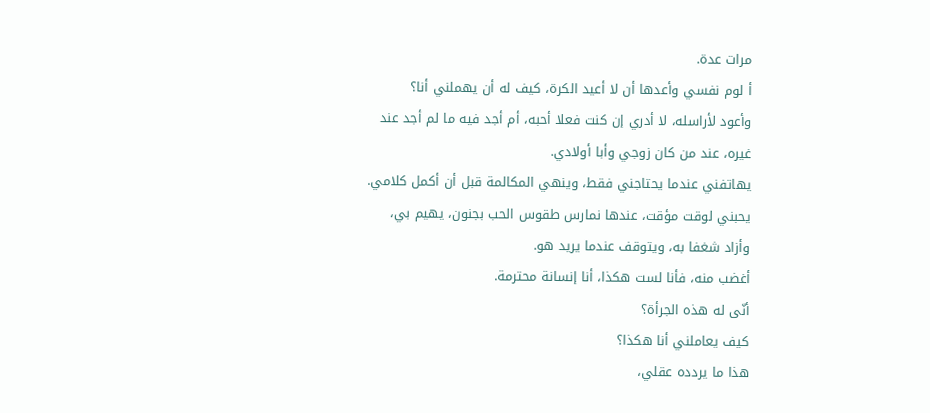مرات عدة.
أ لوم نفسي وأعدها أن لا أعيد الكرة، كيف له أن يهملني أنا؟
وأعود لأراسله، لا أدري إن كنت فعلا أحبه، أم أجد فيه ما لم أجد عند غيره، عند من كان زوجي وأبا أولادي.
يهاتفني عندما يحتاجني فقط، وينهي المكالمة قبل أن أكمل كلامي.
يحبني لوقت مؤقت، عندها نمارس طقوس الحب بجنون، يهيم بي، وأزاد شغفا به، ويتوقف عندما يريد هو.
أغضب منه، فأنا لست هكذا، أنا إنسانة محترمة.
أنّى له هذه الجرأة؟
كيف يعاملني أنا هكذا؟
هذا ما يردده عقلي،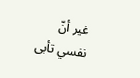غير أنّ نفسي تأبى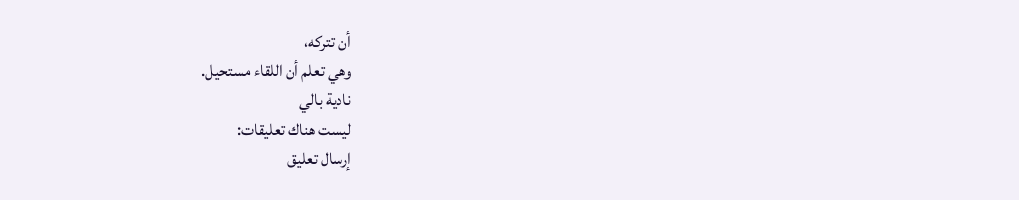أن تتركه،
وهي تعلم أن اللقاء مستحيل.
نادية بالي
ليست هناك تعليقات:
إرسال تعليق